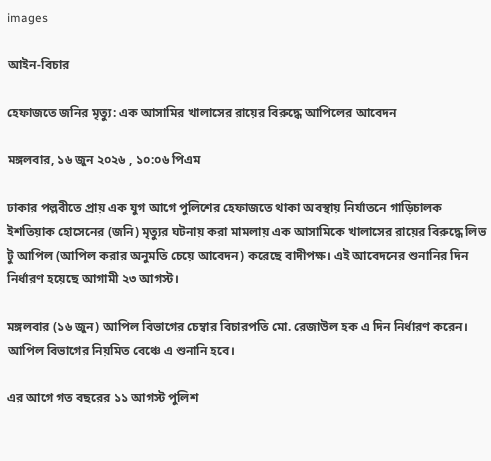images

আইন-বিচার

হেফাজতে জনির মৃত্যু: এক আসামির খালাসের রায়ের বিরুদ্ধে আপিলের আবেদন

মঙ্গলবার, ১৬ জুন ২০২৬ , ১০:০৬ পিএম

ঢাকার পল্লবীতে প্রায় এক যুগ আগে পুলিশের হেফাজতে থাকা অবস্থায় নির্যাতনে গাড়িচালক ইশতিয়াক হোসেনের (জনি) মৃত্যুর ঘটনায় করা মামলায় এক আসামিকে খালাসের রায়ের বিরুদ্ধে লিভ টু আপিল (আপিল করার অনুমতি চেয়ে আবেদন) করেছে বাদীপক্ষ। এই আবেদনের শুনানির দিন নির্ধারণ হয়েছে আগামী ২৩ আগস্ট।

মঙ্গলবার (১৬ জুন) আপিল বিভাগের চেম্বার বিচারপতি মো. রেজাউল হক এ দিন নির্ধারণ করেন। আপিল বিভাগের নিয়মিত বেঞ্চে এ শুনানি হবে।

এর আগে গত বছরের ১১ আগস্ট পুলিশ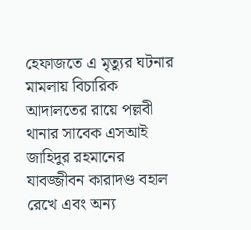হেফাজতে এ মৃত্যুর ঘটনার মামলায় বিচারিক আদালতের রায়ে পল্লবী থানার সাবেক এসআই জাহিদুর রহমানের যাবজ্জীবন কারাদণ্ড বহাল রেখে এবং অন্য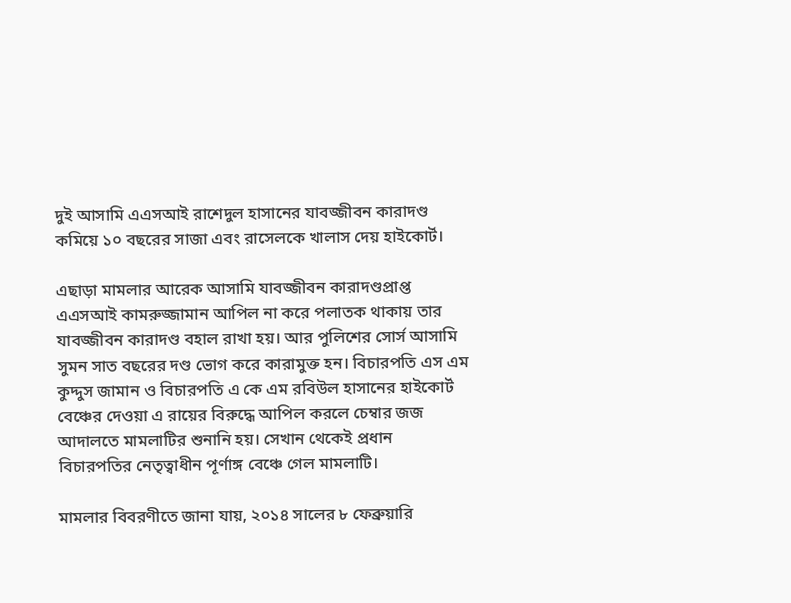দুই আসামি এএসআই রাশেদুল হাসানের যাবজ্জীবন কারাদণ্ড কমিয়ে ১০ বছরের সাজা এবং রাসেলকে খালাস দেয় হাইকোর্ট।

এছাড়া মামলার আরেক আসামি যাবজ্জীবন কারাদণ্ডপ্রাপ্ত এএসআই কামরুজ্জামান আপিল না করে পলাতক থাকায় তার যাবজ্জীবন কারাদণ্ড বহাল রাখা হয়। আর পুলিশের সোর্স আসামি সুমন সাত বছরের দণ্ড ভোগ করে কারামুক্ত হন। বিচারপতি এস এম কুদ্দুস জামান ও বিচারপতি এ কে এম রবিউল হাসানের হাইকোর্ট বেঞ্চের দেওয়া এ রায়ের বিরুদ্ধে আপিল করলে চেম্বার জজ আদালতে মামলাটির শুনানি হয়। সেখান থেকেই প্রধান বিচারপতির নেতৃত্বাধীন পূর্ণাঙ্গ বেঞ্চে গেল মামলাটি।

মামলার বিবরণীতে জানা যায়, ২০১৪ সালের ৮ ফেব্রুয়ারি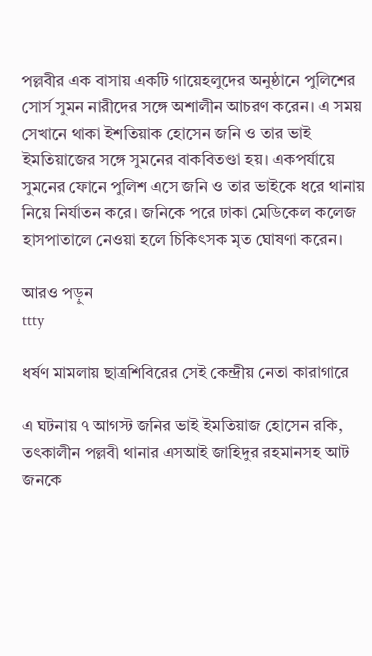পল্লবীর এক বাসায় একটি গায়েহলুদের অনুষ্ঠানে পুলিশের সোর্স সুমন নারীদের সঙ্গে অশালীন আচরণ করেন। এ সময় সেখানে থাকা ইশতিয়াক হোসেন জনি ও তার ভাই ইমতিয়াজের সঙ্গে সুমনের বাকবিতণ্ডা হয়। একপর্যায়ে সুমনের ফোনে পুলিশ এসে জনি ও তার ভাইকে ধরে থানায় নিয়ে নির্যাতন করে। জনিকে পরে ঢাকা মেডিকেল কলেজ হাসপাতালে নেওয়া হলে চিকিৎসক মৃত ঘোষণা করেন।

আরও পড়ুন
ttty

ধর্ষণ মামলায় ছাত্রশিবিরের সেই কেন্দ্রীয় নেতা কারাগারে

এ ঘটনায় ৭ আগস্ট জনির ভাই ইমতিয়াজ হোসেন রকি, তৎকালীন পল্লবী থানার এসআই জাহিদুর রহমানসহ আট জনকে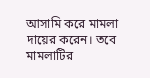আসামি করে মামলা দায়ের করেন। তবে মামলাটির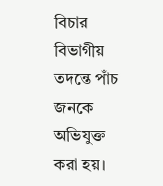বিচার বিভাগীয় তদন্তে পাঁচ জনকে অভিযুক্ত করা হয়।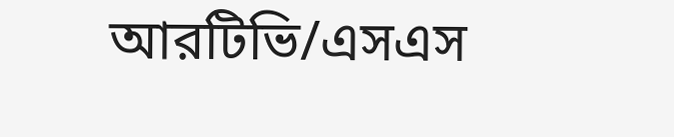আরটিভি/এসএস